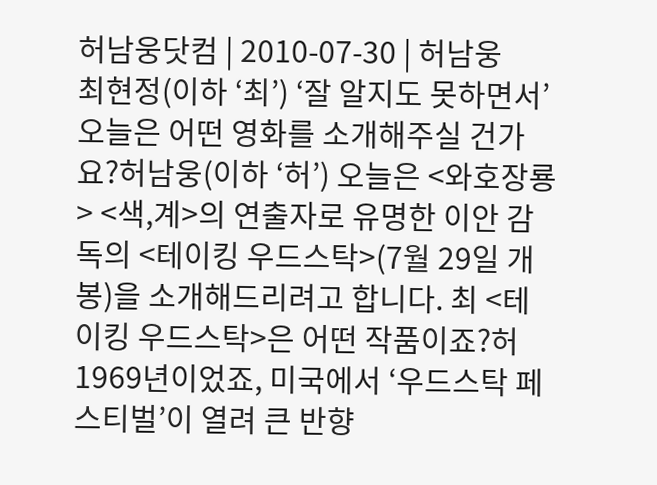허남웅닷컴 | 2010-07-30 | 허남웅
최현정(이하 ‘최’) ‘잘 알지도 못하면서’ 오늘은 어떤 영화를 소개해주실 건가요?허남웅(이하 ‘허’) 오늘은 <와호장룡> <색,계>의 연출자로 유명한 이안 감독의 <테이킹 우드스탁>(7월 29일 개봉)을 소개해드리려고 합니다. 최 <테이킹 우드스탁>은 어떤 작품이죠?허 1969년이었죠, 미국에서 ‘우드스탁 페스티벌’이 열려 큰 반향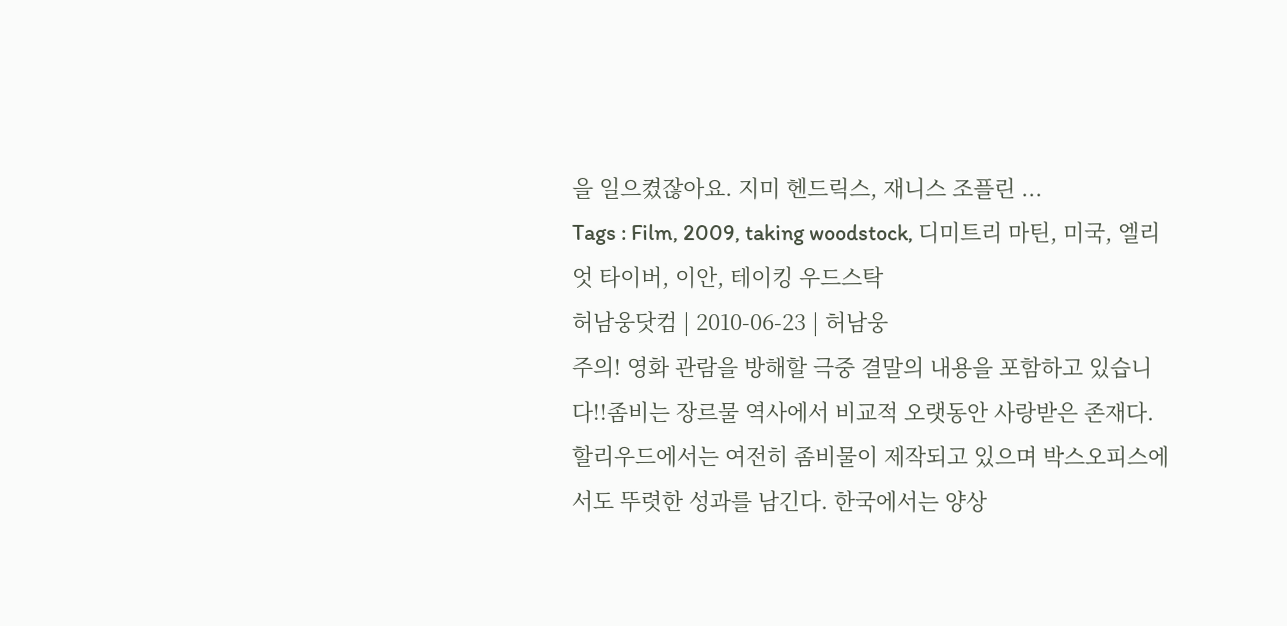을 일으켰잖아요. 지미 헨드릭스, 재니스 조플린 ...
Tags : Film, 2009, taking woodstock, 디미트리 마틴, 미국, 엘리엇 타이버, 이안, 테이킹 우드스탁
허남웅닷컴 | 2010-06-23 | 허남웅
주의! 영화 관람을 방해할 극중 결말의 내용을 포함하고 있습니다!!좀비는 장르물 역사에서 비교적 오랫동안 사랑받은 존재다. 할리우드에서는 여전히 좀비물이 제작되고 있으며 박스오피스에서도 뚜렷한 성과를 남긴다. 한국에서는 양상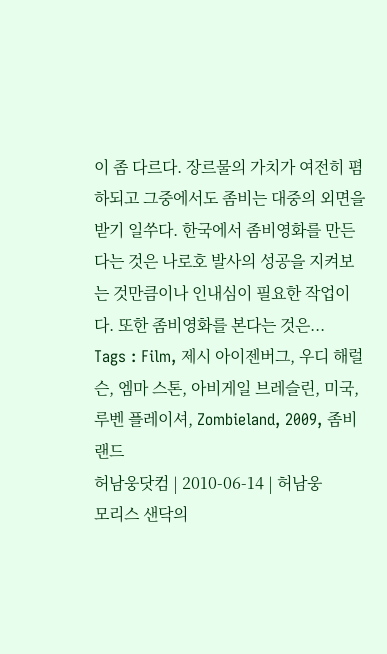이 좀 다르다. 장르물의 가치가 여전히 폄하되고 그중에서도 좀비는 대중의 외면을 받기 일쑤다. 한국에서 좀비영화를 만든다는 것은 나로호 발사의 성공을 지켜보는 것만큼이나 인내심이 필요한 작업이다. 또한 좀비영화를 본다는 것은...
Tags : Film, 제시 아이젠버그, 우디 해럴슨, 엠마 스톤, 아비게일 브레슬린, 미국, 루벤 플레이셔, Zombieland, 2009, 좀비랜드
허남웅닷컴 | 2010-06-14 | 허남웅
모리스 샌닥의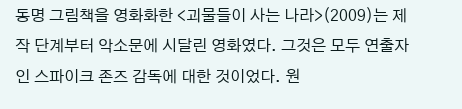동명 그림책을 영화화한 <괴물들이 사는 나라>(2009)는 제작 단계부터 악소문에 시달린 영화였다. 그것은 모두 연출자인 스파이크 존즈 감독에 대한 것이었다. 원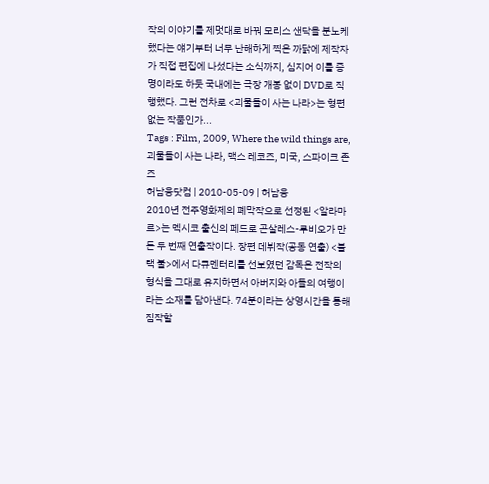작의 이야기를 제멋대로 바꿔 모리스 샌닥을 분노케 했다는 얘기부터 너무 난해하게 찍은 까닭에 제작자가 직접 편집에 나섰다는 소식까지, 심지어 이를 증명이라도 하듯 국내에는 극장 개봉 없이 DVD로 직행했다. 그런 전차로 <괴물들이 사는 나라>는 형편없는 작품인가...
Tags : Film, 2009, Where the wild things are, 괴물들이 사는 나라, 맥스 레코즈, 미국, 스파이크 존즈
허남웅닷컴 | 2010-05-09 | 허남웅
2010년 전주영화제의 폐막작으로 선정된 <알라마르>는 멕시코 출신의 페드로 곤살레스-루비오가 만든 두 번째 연출작이다. 장편 데뷔작(공동 연출) <블랙 불>에서 다큐멘터리를 선보였던 감독은 전작의 형식을 그대로 유지하면서 아버지와 아들의 여행이라는 소재를 담아낸다. 74분이라는 상영시간을 통해 짐작할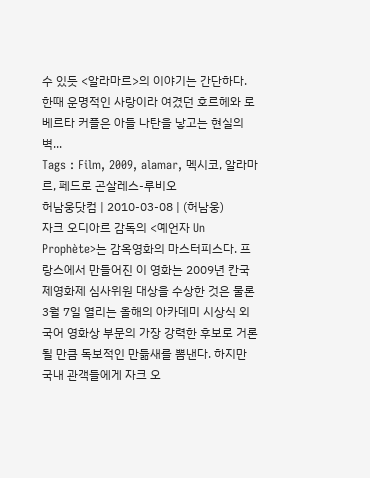수 있듯 <알라마르>의 이야기는 간단하다. 한때 운명적인 사랑이라 여겼던 호르헤와 로베르타 커플은 아들 나탄을 낳고는 현실의 벽...
Tags : Film, 2009, alamar, 멕시코, 알라마르, 페드로 곤살레스-루비오
허남웅닷컴 | 2010-03-08 | (허남웅)
자크 오디아르 감독의 <예언자 Un Prophète>는 감옥영화의 마스터피스다. 프랑스에서 만들어진 이 영화는 2009년 칸국제영화제 심사위원 대상을 수상한 것은 물론 3월 7일 열리는 올해의 아카데미 시상식 외국어 영화상 부문의 가장 강력한 후보로 거론될 만큼 독보적인 만듦새를 뽐낸다. 하지만 국내 관객들에게 자크 오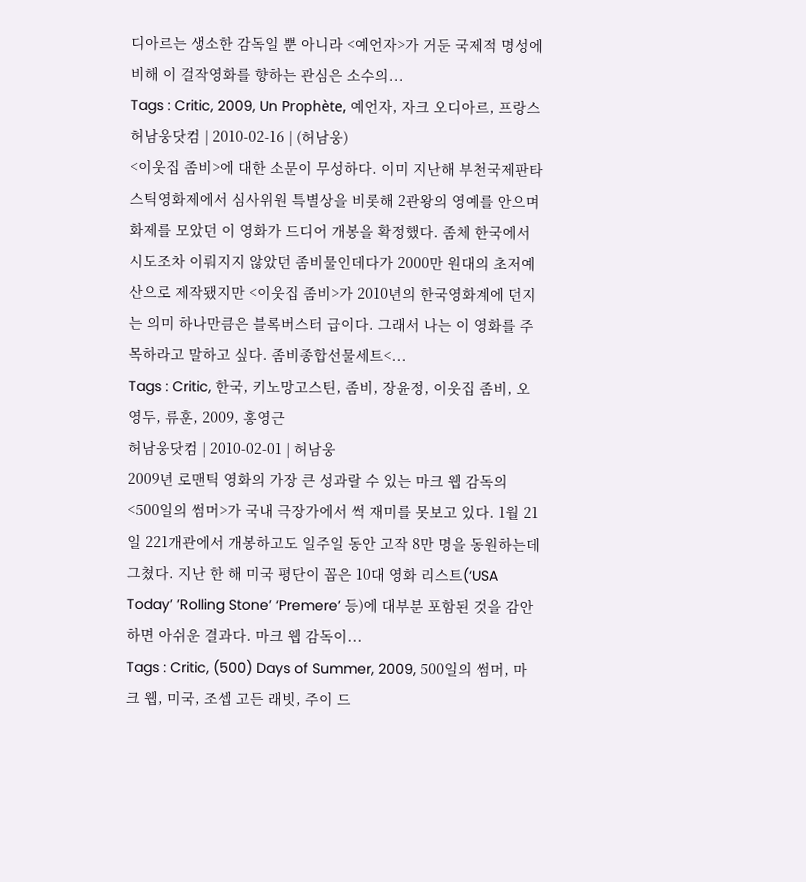디아르는 생소한 감독일 뿐 아니라 <예언자>가 거둔 국제적 명성에 비해 이 걸작영화를 향하는 관심은 소수의...
Tags : Critic, 2009, Un Prophète, 예언자, 자크 오디아르, 프랑스
허남웅닷컴 | 2010-02-16 | (허남웅)
<이웃집 좀비>에 대한 소문이 무성하다. 이미 지난해 부천국제판타스틱영화제에서 심사위원 특별상을 비롯해 2관왕의 영예를 안으며 화제를 모았던 이 영화가 드디어 개봉을 확정했다. 좀체 한국에서 시도조차 이뤄지지 않았던 좀비물인데다가 2000만 원대의 초저예산으로 제작됐지만 <이웃집 좀비>가 2010년의 한국영화계에 던지는 의미 하나만큼은 블록버스터 급이다. 그래서 나는 이 영화를 주목하라고 말하고 싶다. 좀비종합선물세트<...
Tags : Critic, 한국, 키노망고스틴, 좀비, 장윤정, 이웃집 좀비, 오영두, 류훈, 2009, 홍영근
허남웅닷컴 | 2010-02-01 | 허남웅
2009년 로맨틱 영화의 가장 큰 성과랄 수 있는 마크 웹 감독의 <500일의 썸머>가 국내 극장가에서 썩 재미를 못보고 있다. 1월 21일 221개관에서 개봉하고도 일주일 동안 고작 8만 명을 동원하는데 그쳤다. 지난 한 해 미국 평단이 꼽은 10대 영화 리스트(‘USA Today’ ’Rolling Stone’ ‘Premere’ 등)에 대부분 포함된 것을 감안하면 아쉬운 결과다. 마크 웹 감독이...
Tags : Critic, (500) Days of Summer, 2009, 500일의 썸머, 마크 웹, 미국, 조셉 고든 래빗, 주이 드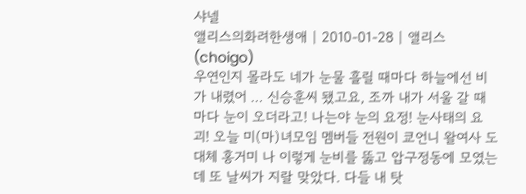샤넬
앨리스의화려한생애 | 2010-01-28 | 앨리스(choigo)
우연인지 몰라도 네가 눈물 흘릴 때마다 하늘에선 비가 내렸어 … 신승훈씨 됐고요, 조까 내가 서울 갈 때마다 눈이 오더라고! 나는야 눈의 요정! 눈사태의 요괴! 오늘 미(마)녀모임 멤버들 전원이 쿄언니 왈여사 도대체 홍거미 나 이렇게 눈비를 뚫고 압구정동에 모였는데 또 날씨가 지랄 맞았다. 다들 내 탓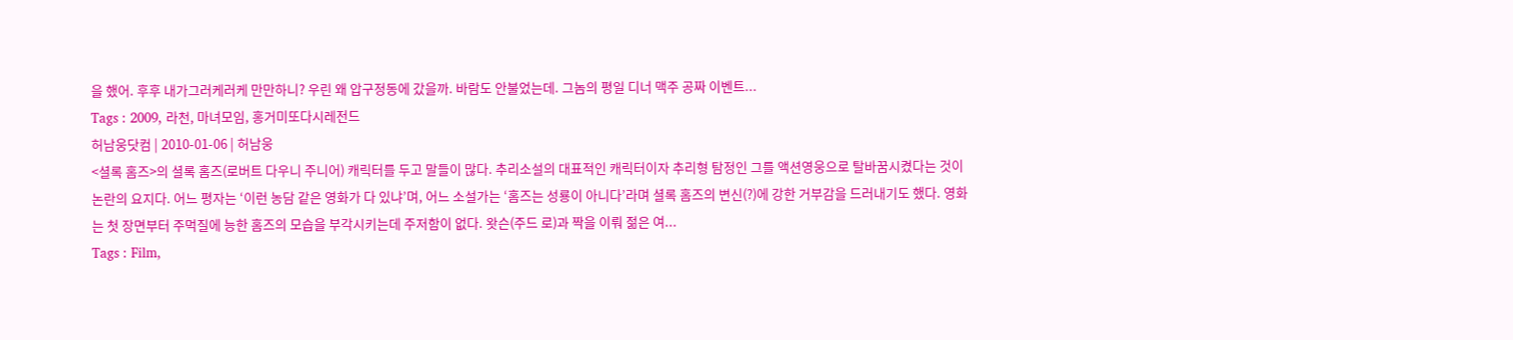을 했어. 후후 내가그러케러케 만만하니? 우린 왜 압구정동에 갔을까. 바람도 안불었는데. 그놈의 평일 디너 맥주 공짜 이벤트...
Tags : 2009, 라천, 마녀모임, 홍거미또다시레전드
허남웅닷컴 | 2010-01-06 | 허남웅
<셜록 홈즈>의 셜록 홈즈(로버트 다우니 주니어) 캐릭터를 두고 말들이 많다. 추리소설의 대표적인 캐릭터이자 추리형 탐정인 그를 액션영웅으로 탈바꿈시켰다는 것이 논란의 요지다. 어느 평자는 ‘이런 농담 같은 영화가 다 있냐’며, 어느 소설가는 ‘홈즈는 성룡이 아니다’라며 셜록 홈즈의 변신(?)에 강한 거부감을 드러내기도 했다. 영화는 첫 장면부터 주먹질에 능한 홈즈의 모습을 부각시키는데 주저함이 없다. 왓슨(주드 로)과 짝을 이뤄 젊은 여...
Tags : Film,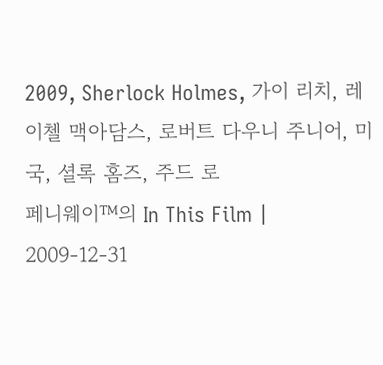2009, Sherlock Holmes, 가이 리치, 레이첼 맥아담스, 로버트 다우니 주니어, 미국, 셜록 홈즈, 주드 로
페니웨이™의 In This Film | 2009-12-31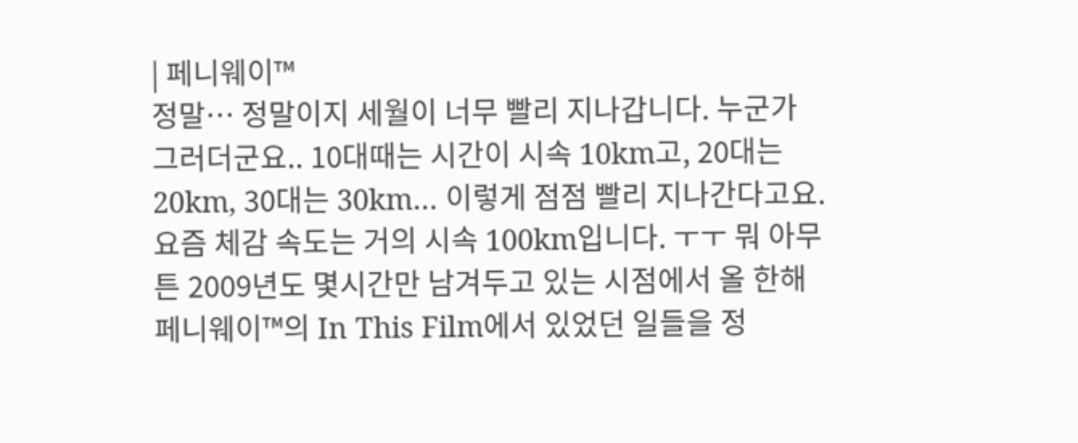| 페니웨이™
정말… 정말이지 세월이 너무 빨리 지나갑니다. 누군가 그러더군요.. 10대때는 시간이 시속 10km고, 20대는 20km, 30대는 30km… 이렇게 점점 빨리 지나간다고요. 요즘 체감 속도는 거의 시속 100km입니다. ㅜㅜ 뭐 아무튼 2009년도 몇시간만 남겨두고 있는 시점에서 올 한해 페니웨이™의 In This Film에서 있었던 일들을 정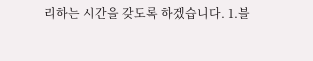리하는 시간을 갖도록 하겠습니다. 1.블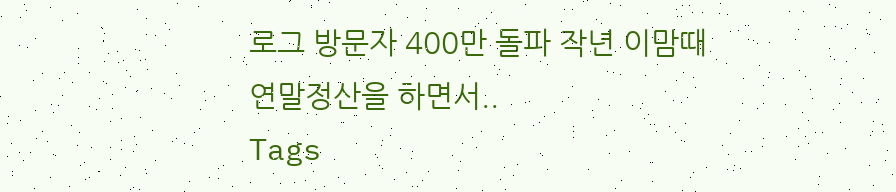로그 방문자 400만 돌파 작년 이맘때 연말정산을 하면서..
Tags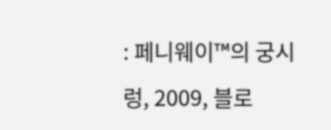: 페니웨이™의 궁시렁, 2009, 블로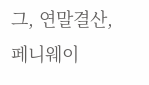그, 연말결산, 페니웨이